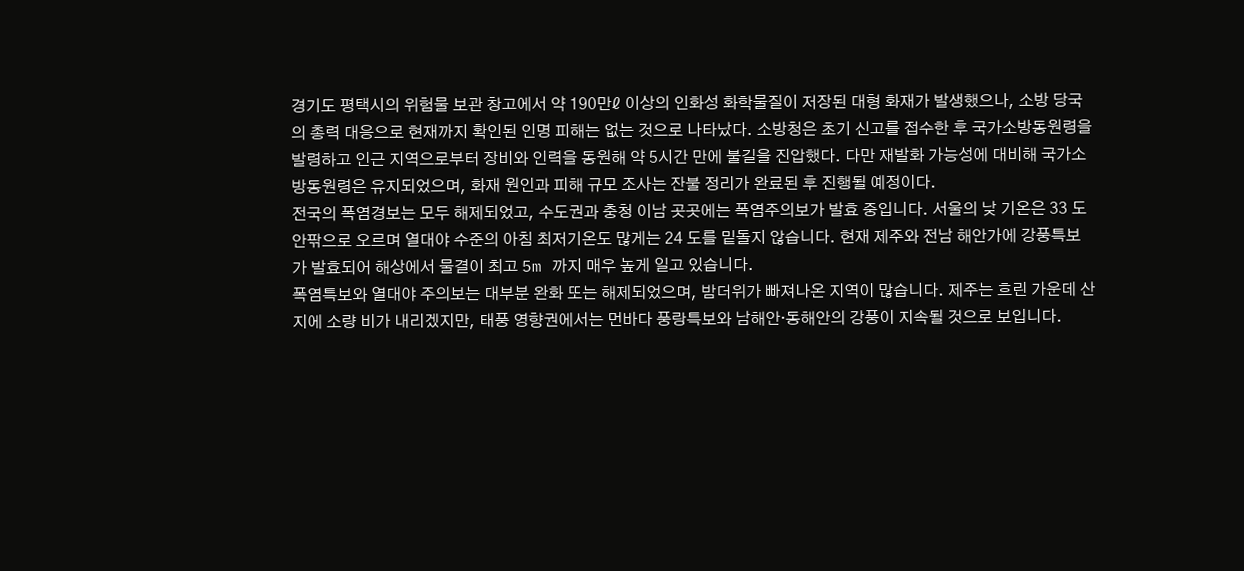경기도 평택시의 위험물 보관 창고에서 약 190만ℓ 이상의 인화성 화학물질이 저장된 대형 화재가 발생했으나, 소방 당국의 총력 대응으로 현재까지 확인된 인명 피해는 없는 것으로 나타났다. 소방청은 초기 신고를 접수한 후 국가소방동원령을 발령하고 인근 지역으로부터 장비와 인력을 동원해 약 5시간 만에 불길을 진압했다. 다만 재발화 가능성에 대비해 국가소방동원령은 유지되었으며, 화재 원인과 피해 규모 조사는 잔불 정리가 완료된 후 진행될 예정이다.
전국의 폭염경보는 모두 해제되었고, 수도권과 충청 이남 곳곳에는 폭염주의보가 발효 중입니다. 서울의 낮 기온은 33 도 안팎으로 오르며 열대야 수준의 아침 최저기온도 많게는 24 도를 밑돌지 않습니다. 현재 제주와 전남 해안가에 강풍특보가 발효되어 해상에서 물결이 최고 5m 까지 매우 높게 일고 있습니다.
폭염특보와 열대야 주의보는 대부분 완화 또는 해제되었으며, 밤더위가 빠져나온 지역이 많습니다. 제주는 흐린 가운데 산지에 소량 비가 내리겠지만, 태풍 영향권에서는 먼바다 풍랑특보와 남해안·동해안의 강풍이 지속될 것으로 보입니다.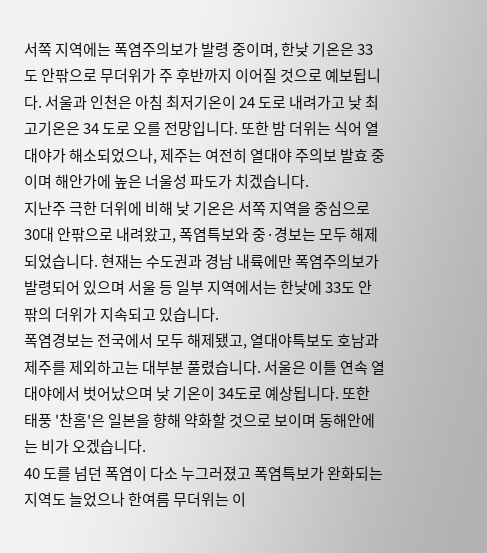서쪽 지역에는 폭염주의보가 발령 중이며, 한낮 기온은 33 도 안팎으로 무더위가 주 후반까지 이어질 것으로 예보됩니다. 서울과 인천은 아침 최저기온이 24 도로 내려가고 낮 최고기온은 34 도로 오를 전망입니다. 또한 밤 더위는 식어 열대야가 해소되었으나, 제주는 여전히 열대야 주의보 발효 중이며 해안가에 높은 너울성 파도가 치겠습니다.
지난주 극한 더위에 비해 낮 기온은 서쪽 지역을 중심으로 30대 안팎으로 내려왔고, 폭염특보와 중·경보는 모두 해제되었습니다. 현재는 수도권과 경남 내륙에만 폭염주의보가 발령되어 있으며 서울 등 일부 지역에서는 한낮에 33도 안팎의 더위가 지속되고 있습니다.
폭염경보는 전국에서 모두 해제됐고, 열대야특보도 호남과 제주를 제외하고는 대부분 풀렸습니다. 서울은 이틀 연속 열대야에서 벗어났으며 낮 기온이 34도로 예상됩니다. 또한 태풍 '찬홈'은 일본을 향해 약화할 것으로 보이며 동해안에는 비가 오겠습니다.
40 도를 넘던 폭염이 다소 누그러졌고 폭염특보가 완화되는 지역도 늘었으나 한여름 무더위는 이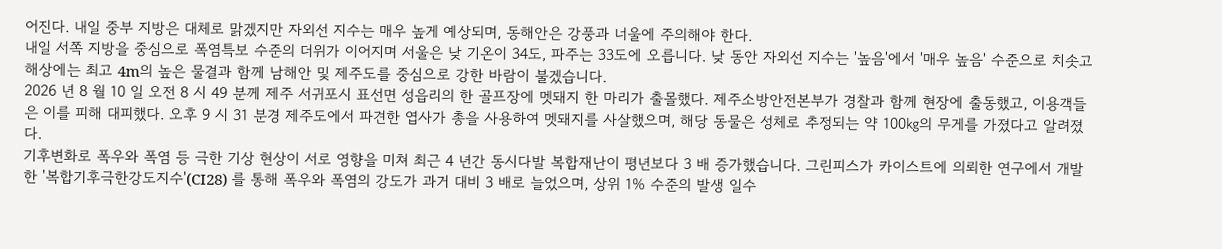어진다. 내일 중부 지방은 대체로 맑겠지만 자외선 지수는 매우 높게 예상되며, 동해안은 강풍과 너울에 주의해야 한다.
내일 서쪽 지방을 중심으로 폭염특보 수준의 더위가 이어지며 서울은 낮 기온이 34도, 파주는 33도에 오릅니다. 낮 동안 자외선 지수는 '높음'에서 '매우 높음' 수준으로 치솟고 해상에는 최고 4m의 높은 물결과 함께 남해안 및 제주도를 중심으로 강한 바람이 불겠습니다.
2026 년 8 월 10 일 오전 8 시 49 분께 제주 서귀포시 표선면 성읍리의 한 골프장에 멧돼지 한 마리가 출몰했다. 제주소방안전본부가 경찰과 함께 현장에 출동했고, 이용객들은 이를 피해 대피했다. 오후 9 시 31 분경 제주도에서 파견한 엽사가 총을 사용하여 멧돼지를 사살했으며, 해당 동물은 성체로 추정되는 약 100㎏의 무게를 가졌다고 알려졌다.
기후변화로 폭우와 폭염 등 극한 기상 현상이 서로 영향을 미쳐 최근 4 년간 동시다발 복합재난이 평년보다 3 배 증가했습니다. 그린피스가 카이스트에 의뢰한 연구에서 개발한 '복합기후극한강도지수'(CI28) 를 통해 폭우와 폭염의 강도가 과거 대비 3 배로 늘었으며, 상위 1% 수준의 발생 일수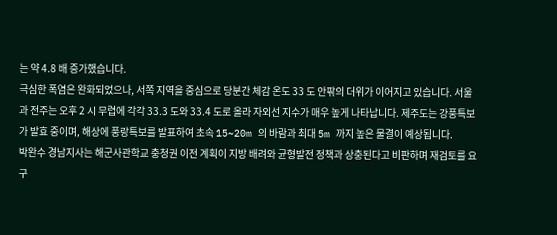는 약 4.8 배 증가했습니다.
극심한 폭염은 완화되었으나, 서쪽 지역을 중심으로 당분간 체감 온도 33 도 안팎의 더위가 이어지고 있습니다. 서울과 전주는 오후 2 시 무렵에 각각 33.3 도와 33.4 도로 올라 자외선 지수가 매우 높게 나타납니다. 제주도는 강풍특보가 발효 중이며, 해상에 풍랑특보를 발표하여 초속 15~20m 의 바람과 최대 5m 까지 높은 물결이 예상됩니다.
박완수 경남지사는 해군사관학교 충청권 이전 계획이 지방 배려와 균형발전 정책과 상충된다고 비판하며 재검토를 요구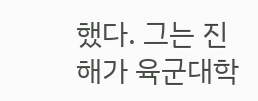했다. 그는 진해가 육군대학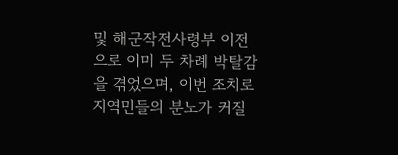및 해군작전사령부 이전으로 이미 두 차례 박탈감을 겪었으며, 이번 조치로 지역민들의 분노가 커질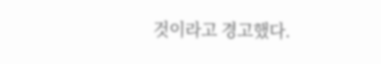것이라고 경고했다.